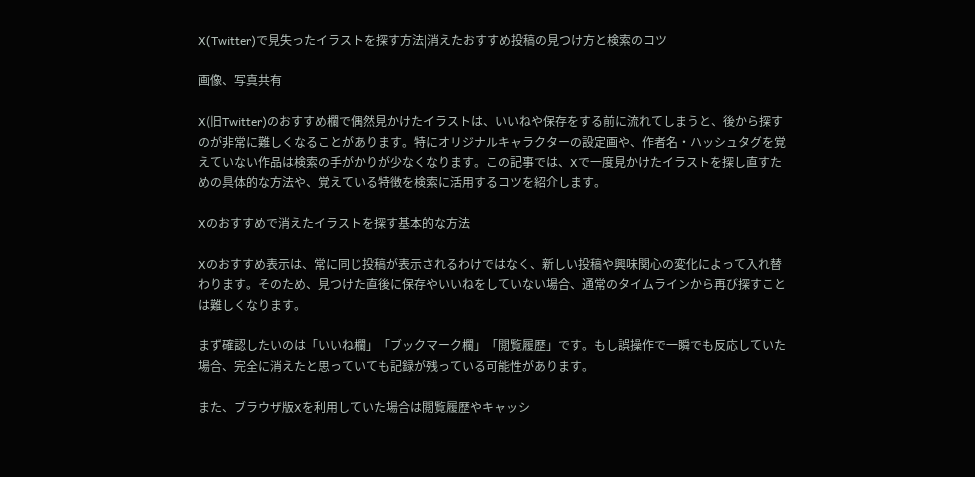X(Twitter)で見失ったイラストを探す方法|消えたおすすめ投稿の見つけ方と検索のコツ

画像、写真共有

X(旧Twitter)のおすすめ欄で偶然見かけたイラストは、いいねや保存をする前に流れてしまうと、後から探すのが非常に難しくなることがあります。特にオリジナルキャラクターの設定画や、作者名・ハッシュタグを覚えていない作品は検索の手がかりが少なくなります。この記事では、Xで一度見かけたイラストを探し直すための具体的な方法や、覚えている特徴を検索に活用するコツを紹介します。

Xのおすすめで消えたイラストを探す基本的な方法

Xのおすすめ表示は、常に同じ投稿が表示されるわけではなく、新しい投稿や興味関心の変化によって入れ替わります。そのため、見つけた直後に保存やいいねをしていない場合、通常のタイムラインから再び探すことは難しくなります。

まず確認したいのは「いいね欄」「ブックマーク欄」「閲覧履歴」です。もし誤操作で一瞬でも反応していた場合、完全に消えたと思っていても記録が残っている可能性があります。

また、ブラウザ版Xを利用していた場合は閲覧履歴やキャッシ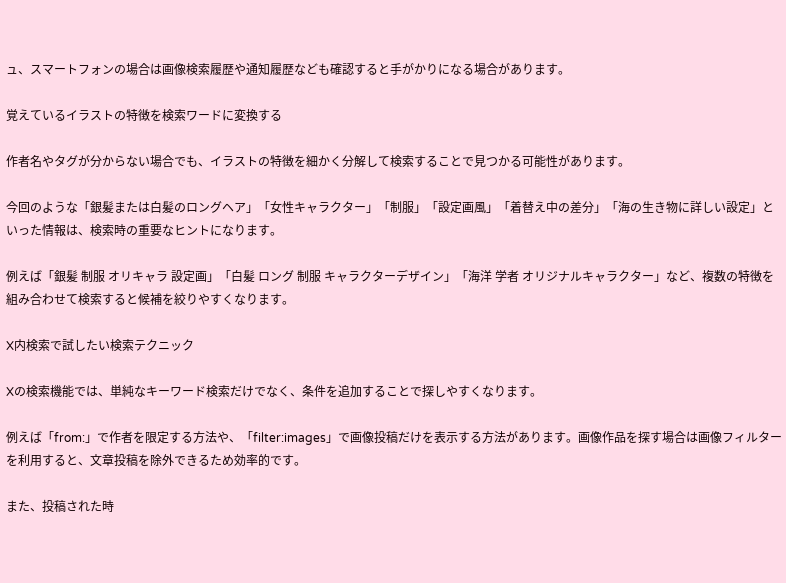ュ、スマートフォンの場合は画像検索履歴や通知履歴なども確認すると手がかりになる場合があります。

覚えているイラストの特徴を検索ワードに変換する

作者名やタグが分からない場合でも、イラストの特徴を細かく分解して検索することで見つかる可能性があります。

今回のような「銀髪または白髪のロングヘア」「女性キャラクター」「制服」「設定画風」「着替え中の差分」「海の生き物に詳しい設定」といった情報は、検索時の重要なヒントになります。

例えば「銀髪 制服 オリキャラ 設定画」「白髪 ロング 制服 キャラクターデザイン」「海洋 学者 オリジナルキャラクター」など、複数の特徴を組み合わせて検索すると候補を絞りやすくなります。

X内検索で試したい検索テクニック

Xの検索機能では、単純なキーワード検索だけでなく、条件を追加することで探しやすくなります。

例えば「from:」で作者を限定する方法や、「filter:images」で画像投稿だけを表示する方法があります。画像作品を探す場合は画像フィルターを利用すると、文章投稿を除外できるため効率的です。

また、投稿された時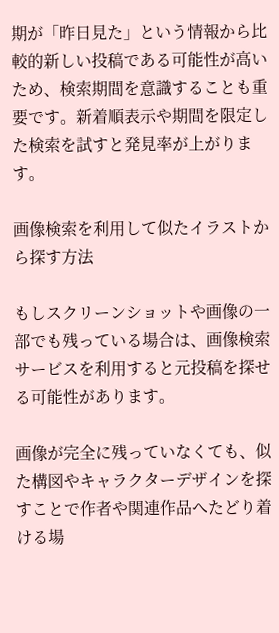期が「昨日見た」という情報から比較的新しい投稿である可能性が高いため、検索期間を意識することも重要です。新着順表示や期間を限定した検索を試すと発見率が上がります。

画像検索を利用して似たイラストから探す方法

もしスクリーンショットや画像の一部でも残っている場合は、画像検索サービスを利用すると元投稿を探せる可能性があります。

画像が完全に残っていなくても、似た構図やキャラクターデザインを探すことで作者や関連作品へたどり着ける場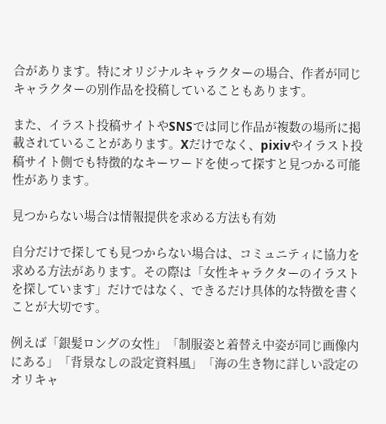合があります。特にオリジナルキャラクターの場合、作者が同じキャラクターの別作品を投稿していることもあります。

また、イラスト投稿サイトやSNSでは同じ作品が複数の場所に掲載されていることがあります。Xだけでなく、pixivやイラスト投稿サイト側でも特徴的なキーワードを使って探すと見つかる可能性があります。

見つからない場合は情報提供を求める方法も有効

自分だけで探しても見つからない場合は、コミュニティに協力を求める方法があります。その際は「女性キャラクターのイラストを探しています」だけではなく、できるだけ具体的な特徴を書くことが大切です。

例えば「銀髪ロングの女性」「制服姿と着替え中姿が同じ画像内にある」「背景なしの設定資料風」「海の生き物に詳しい設定のオリキャ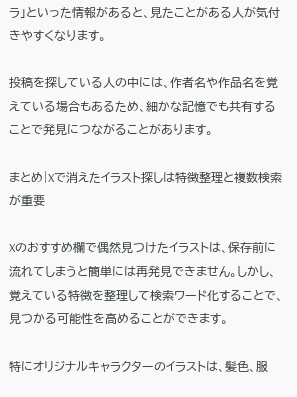ラ」といった情報があると、見たことがある人が気付きやすくなります。

投稿を探している人の中には、作者名や作品名を覚えている場合もあるため、細かな記憶でも共有することで発見につながることがあります。

まとめ|Xで消えたイラスト探しは特徴整理と複数検索が重要

Xのおすすめ欄で偶然見つけたイラストは、保存前に流れてしまうと簡単には再発見できません。しかし、覚えている特徴を整理して検索ワード化することで、見つかる可能性を高めることができます。

特にオリジナルキャラクターのイラストは、髪色、服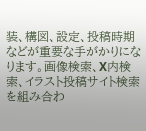装、構図、設定、投稿時期などが重要な手がかりになります。画像検索、X内検索、イラスト投稿サイト検索を組み合わ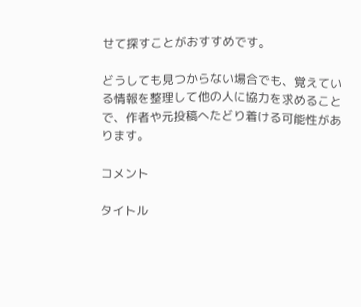せて探すことがおすすめです。

どうしても見つからない場合でも、覚えている情報を整理して他の人に協力を求めることで、作者や元投稿へたどり着ける可能性があります。

コメント

タイトル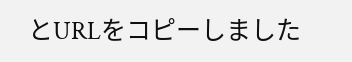とURLをコピーしました